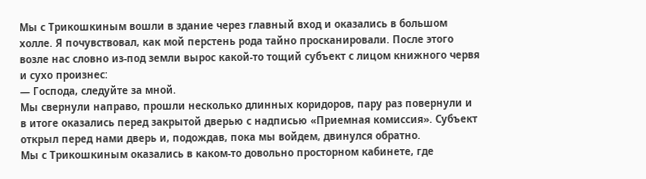Мы с Трикошкиным вошли в здание через главный вход и оказались в большом холле. Я почувствовал, как мой перстень рода тайно просканировали. После этого возле нас словно из-под земли вырос какой-то тощий субъект с лицом книжного червя и сухо произнес:
— Господа, следуйте за мной.
Мы свернули направо, прошли несколько длинных коридоров, пару раз повернули и в итоге оказались перед закрытой дверью с надписью «Приемная комиссия». Субъект открыл перед нами дверь и, подождав, пока мы войдем, двинулся обратно.
Мы с Трикошкиным оказались в каком-то довольно просторном кабинете, где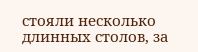стояли несколько длинных столов, за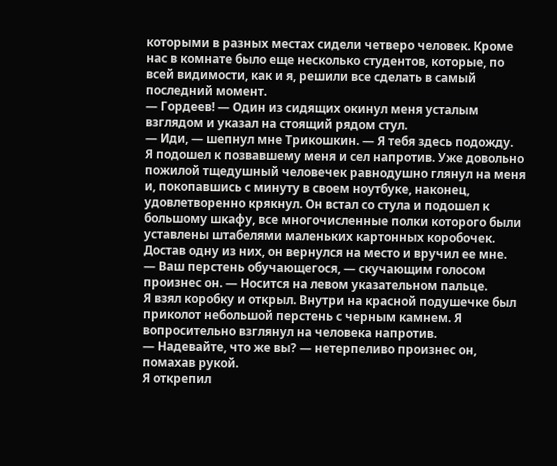которыми в разных местах сидели четверо человек. Кроме нас в комнате было еще несколько студентов, которые, по всей видимости, как и я, решили все сделать в самый последний момент.
— Гордеев! — Один из сидящих окинул меня усталым взглядом и указал на стоящий рядом стул.
— Иди, — шепнул мне Трикошкин. — Я тебя здесь подожду.
Я подошел к позвавшему меня и сел напротив. Уже довольно пожилой тщедушный человечек равнодушно глянул на меня и, покопавшись с минуту в своем ноутбуке, наконец, удовлетворенно крякнул. Он встал со стула и подошел к большому шкафу, все многочисленные полки которого были уставлены штабелями маленьких картонных коробочек. Достав одну из них, он вернулся на место и вручил ее мне.
— Ваш перстень обучающегося, — скучающим голосом произнес он. — Носится на левом указательном пальце.
Я взял коробку и открыл. Внутри на красной подушечке был приколот небольшой перстень с черным камнем. Я вопросительно взглянул на человека напротив.
— Надевайте, что же вы? — нетерпеливо произнес он, помахав рукой.
Я открепил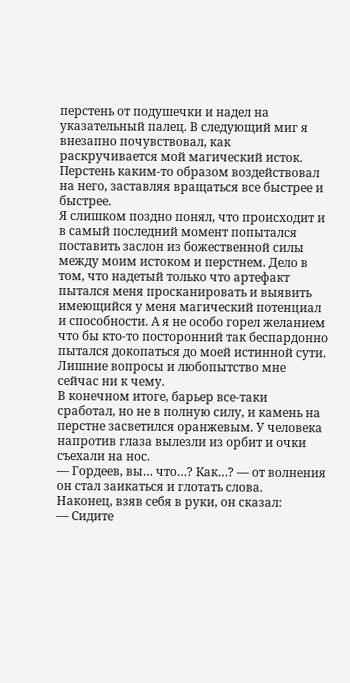перстень от подушечки и надел на указательный палец. В следующий миг я внезапно почувствовал, как раскручивается мой магический исток. Перстень каким-то образом воздействовал на него, заставляя вращаться все быстрее и быстрее.
Я слишком поздно понял, что происходит и в самый последний момент попытался поставить заслон из божественной силы между моим истоком и перстнем. Дело в том, что надетый только что артефакт пытался меня просканировать и выявить имеющийся у меня магический потенциал и способности. А я не особо горел желанием что бы кто-то посторонний так беспардонно пытался докопаться до моей истинной сути. Лишние вопросы и любопытство мне сейчас ни к чему.
В конечном итоге, барьер все-таки сработал, но не в полную силу, и камень на перстне засветился оранжевым. У человека напротив глаза вылезли из орбит и очки съехали на нос.
— Гордеев, вы… что…? Как…? — от волнения он стал заикаться и глотать слова.
Наконец, взяв себя в руки, он сказал:
— Сидите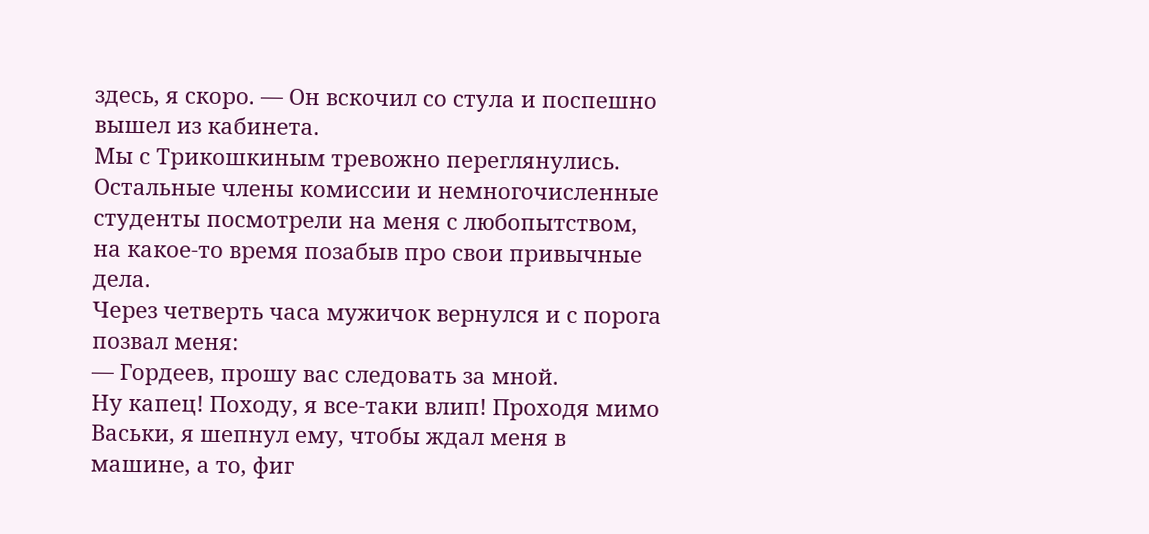здесь, я скоро. — Он вскочил со стула и поспешно вышел из кабинета.
Мы с Трикошкиным тревожно переглянулись. Остальные члены комиссии и немногочисленные студенты посмотрели на меня с любопытством, на какое-то время позабыв про свои привычные дела.
Через четверть часа мужичок вернулся и с порога позвал меня:
— Гордеев, прошу вас следовать за мной.
Ну капец! Походу, я все-таки влип! Проходя мимо Васьки, я шепнул ему, чтобы ждал меня в машине, а то, фиг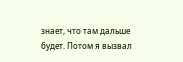знает, что там дальше будет. Потом я вызвал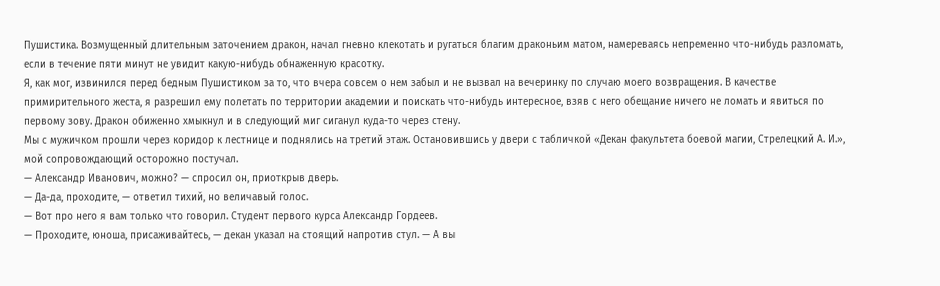Пушистика. Возмущенный длительным заточением дракон, начал гневно клекотать и ругаться благим драконьим матом, намереваясь непременно что-нибудь разломать, если в течение пяти минут не увидит какую-нибудь обнаженную красотку.
Я, как мог, извинился перед бедным Пушистиком за то, что вчера совсем о нем забыл и не вызвал на вечеринку по случаю моего возвращения. В качестве примирительного жеста, я разрешил ему полетать по территории академии и поискать что-нибудь интересное, взяв с него обещание ничего не ломать и явиться по первому зову. Дракон обиженно хмыкнул и в следующий миг сиганул куда-то через стену.
Мы с мужичком прошли через коридор к лестнице и поднялись на третий этаж. Остановившись у двери с табличкой «Декан факультета боевой магии, Стрелецкий А. И.», мой сопровождающий осторожно постучал.
— Александр Иванович, можно? — спросил он, приоткрыв дверь.
— Да-да, проходите, — ответил тихий, но величавый голос.
— Вот про него я вам только что говорил. Студент первого курса Александр Гордеев.
— Проходите, юноша, присаживайтесь, — декан указал на стоящий напротив стул. — А вы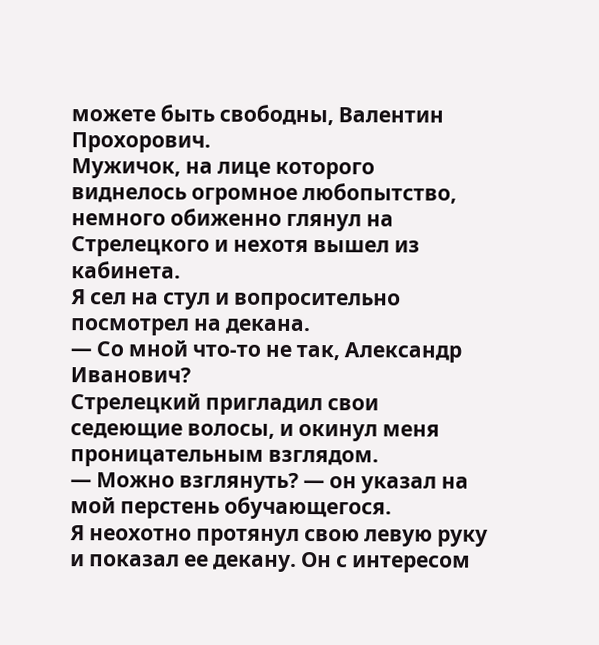можете быть свободны, Валентин Прохорович.
Мужичок, на лице которого виднелось огромное любопытство, немного обиженно глянул на Стрелецкого и нехотя вышел из кабинета.
Я сел на стул и вопросительно посмотрел на декана.
— Со мной что-то не так, Александр Иванович?
Стрелецкий пригладил свои седеющие волосы, и окинул меня проницательным взглядом.
— Можно взглянуть? — он указал на мой перстень обучающегося.
Я неохотно протянул свою левую руку и показал ее декану. Он с интересом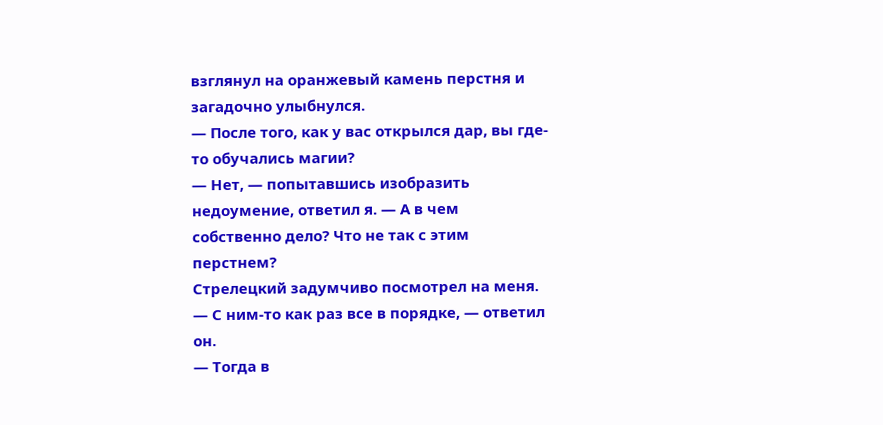взглянул на оранжевый камень перстня и загадочно улыбнулся.
— После того, как у вас открылся дар, вы где-то обучались магии?
— Нет, — попытавшись изобразить недоумение, ответил я. — А в чем собственно дело? Что не так с этим перстнем?
Стрелецкий задумчиво посмотрел на меня.
— С ним-то как раз все в порядке, — ответил он.
— Тогда в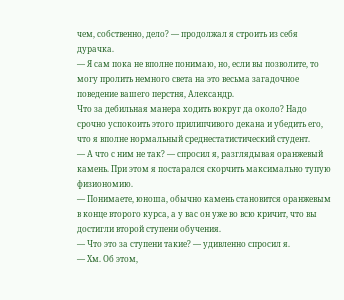чем, собственно, дело? — продолжал я строить из себя дурачка.
— Я сам пока не вполне понимаю, но, если вы позволите, то могу пролить немного света на это весьма загадочное поведение вашего перстня, Александр.
Что за дебильная манера ходить вокруг да около? Надо срочно успокоить этого прилипчивого декана и убедить его, что я вполне нормальный среднестатистический студент.
— А что с ним не так? — спросил я, разглядывая оранжевый камень. При этом я постарался скорчить максимально тупую физиономию.
— Понимаете, юноша, обычно камень становится оранжевым в конце второго курса, а у вас он уже во всю кричит, что вы достигли второй ступени обучения.
— Что это за ступени такие? — удивленно спросил я.
— Хм. Об этом,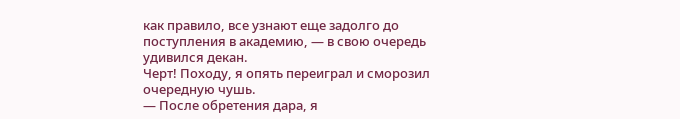как правило, все узнают еще задолго до поступления в академию, — в свою очередь удивился декан.
Черт! Походу, я опять переиграл и сморозил очередную чушь.
— После обретения дара, я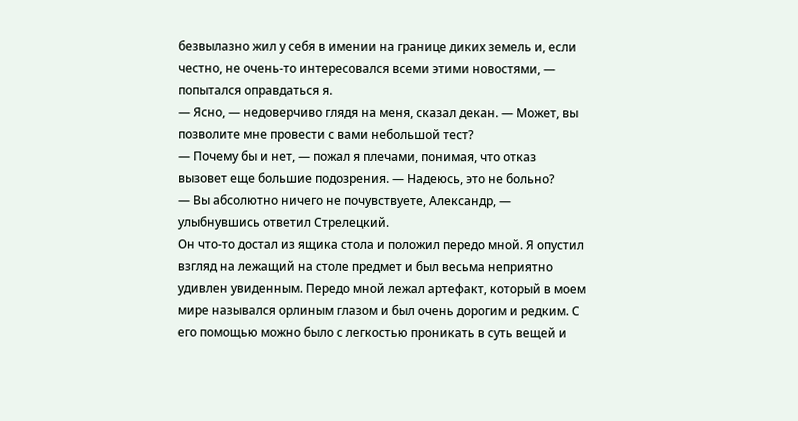безвылазно жил у себя в имении на границе диких земель и, если честно, не очень-то интересовался всеми этими новостями, — попытался оправдаться я.
— Ясно, — недоверчиво глядя на меня, сказал декан. — Может, вы позволите мне провести с вами небольшой тест?
— Почему бы и нет, — пожал я плечами, понимая, что отказ вызовет еще большие подозрения. — Надеюсь, это не больно?
— Вы абсолютно ничего не почувствуете, Александр, — улыбнувшись ответил Стрелецкий.
Он что-то достал из ящика стола и положил передо мной. Я опустил взгляд на лежащий на столе предмет и был весьма неприятно удивлен увиденным. Передо мной лежал артефакт, который в моем мире назывался орлиным глазом и был очень дорогим и редким. С его помощью можно было с легкостью проникать в суть вещей и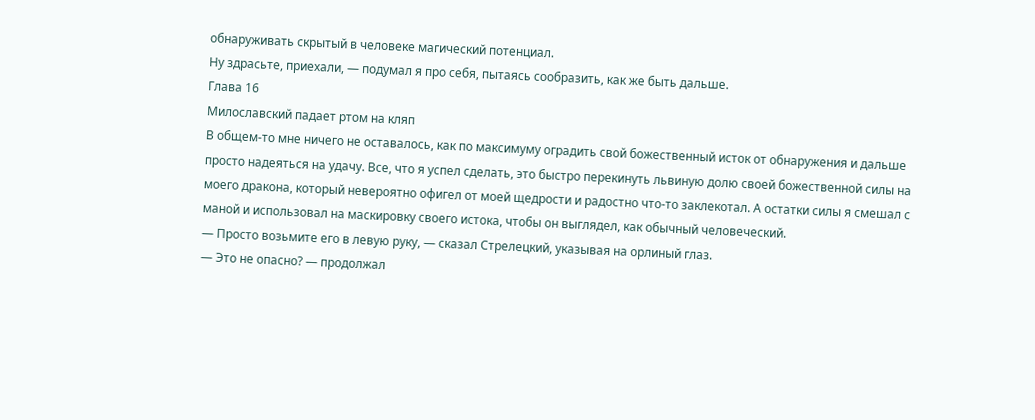обнаруживать скрытый в человеке магический потенциал.
Ну здрасьте, приехали, — подумал я про себя, пытаясь сообразить, как же быть дальше.
Глава 16
Милославский падает ртом на кляп
В общем-то мне ничего не оставалось, как по максимуму оградить свой божественный исток от обнаружения и дальше просто надеяться на удачу. Все, что я успел сделать, это быстро перекинуть львиную долю своей божественной силы на моего дракона, который невероятно офигел от моей щедрости и радостно что-то заклекотал. А остатки силы я смешал с маной и использовал на маскировку своего истока, чтобы он выглядел, как обычный человеческий.
— Просто возьмите его в левую руку, — сказал Стрелецкий, указывая на орлиный глаз.
— Это не опасно? — продолжал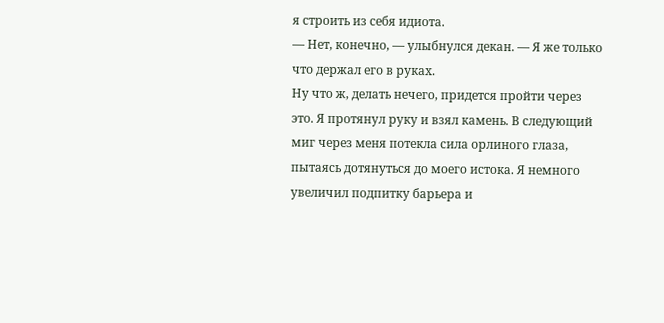я строить из себя идиота.
— Нет, конечно, — улыбнулся декан. — Я же только что держал его в руках.
Ну что ж, делать нечего, придется пройти через это. Я протянул руку и взял камень. В следующий миг через меня потекла сила орлиного глаза, пытаясь дотянуться до моего истока. Я немного увеличил подпитку барьера и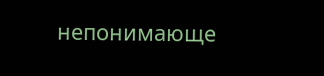непонимающе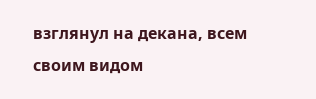взглянул на декана, всем своим видом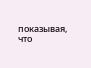показывая, что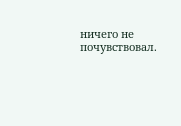ничего не почувствовал.